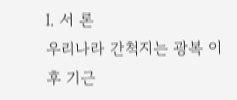Ⅰ. 서 론
우리나라 간척지는 광복 이후 기근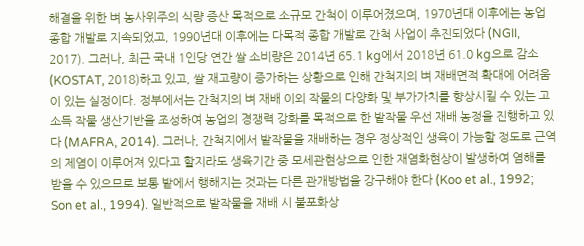해결을 위한 벼 농사위주의 식량 증산 목적으로 소규모 간척이 이루어졌으며, 1970년대 이후에는 농업 종합 개발로 지속되었고, 1990년대 이후에는 다목적 종합 개발로 간척 사업이 추진되었다 (NGII, 2017). 그러나, 최근 국내 1인당 연간 쌀 소비량은 2014년 65.1 kg에서 2018년 61.0 kg으로 감소 (KOSTAT, 2018)하고 있고, 쌀 재고량이 증가하는 상황으로 인해 간척지의 벼 재배면적 확대에 어려움이 있는 실정이다. 정부에서는 간척지의 벼 재배 이외 작물의 다양화 및 부가가치를 향상시킬 수 있는 고소득 작물 생산기반을 조성하여 농업의 경쟁력 강화를 목적으로 한 밭작물 우선 재배 농정을 진행하고 있다 (MAFRA, 2014). 그러나, 간척지에서 밭작물을 재배하는 경우 정상적인 생육이 가능할 정도로 근역의 제염이 이루어져 있다고 할지라도 생육기간 중 모세관현상으로 인한 재염화현상이 발생하여 염해를 받을 수 있으므로 보통 밭에서 행해지는 것과는 다른 관개방법을 강구해야 한다 (Koo et al., 1992; Son et al., 1994). 일반적으로 밭작물을 재배 시 불포화상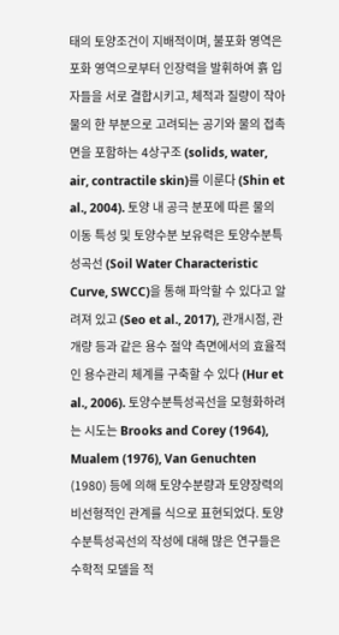태의 토양조건이 지배적이며, 불포화 영역은 포화 영역으로부터 인장력을 발휘하여 흙 입자들을 서로 결합시키고, 체적과 질량이 작아 물의 한 부분으로 고려되는 공기와 물의 접촉면을 포함하는 4상구조 (solids, water, air, contractile skin)를 이룬다 (Shin et al., 2004). 토양 내 공극 분포에 따른 물의 이동 특성 및 토양수분 보유력은 토양수분특성곡선 (Soil Water Characteristic Curve, SWCC)을 통해 파악할 수 있다고 알려져 있고 (Seo et al., 2017), 관개시점, 관개량 등과 같은 용수 절약 측면에서의 효율적인 용수관리 체계를 구축할 수 있다 (Hur et al., 2006). 토양수분특성곡선을 모형화하려는 시도는 Brooks and Corey (1964), Mualem (1976), Van Genuchten (1980) 등에 의해 토양수분량과 토양장력의 비선형적인 관계를 식으로 표현되었다. 토양수분특성곡선의 작성에 대해 많은 연구들은 수학적 모델을 적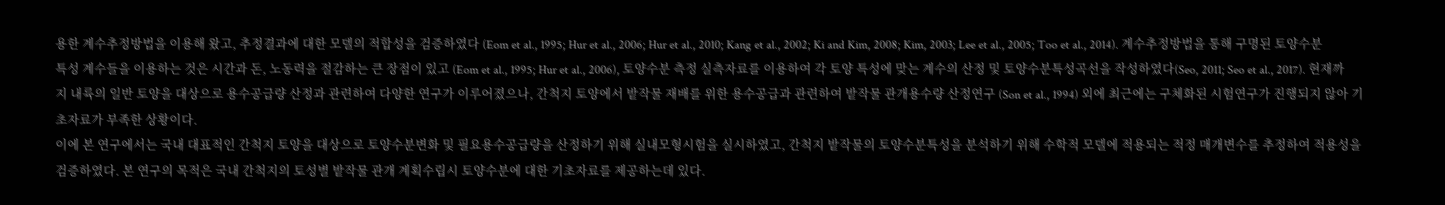용한 계수추정방법을 이용해 왔고, 추정결과에 대한 모델의 적합성을 검증하였다 (Eom et al., 1995; Hur et al., 2006; Hur et al., 2010; Kang et al., 2002; Ki and Kim, 2008; Kim, 2003; Lee et al., 2005; Too et al., 2014). 계수추정방법을 통해 구명된 토양수분특성 계수들을 이용하는 것은 시간과 돈, 노동력을 절감하는 큰 장점이 있고 (Eom et al., 1995; Hur et al., 2006), 토양수분 측정 실측자료를 이용하여 각 토양 특성에 맞는 계수의 산정 및 토양수분특성곡선을 작성하였다(Seo, 2011; Seo et al., 2017). 현재까지 내륙의 일반 토양을 대상으로 용수공급량 산정과 관련하여 다양한 연구가 이루어졌으나, 간척지 토양에서 밭작물 재배를 위한 용수공급과 관련하여 밭작물 관개용수량 산정연구 (Son et al., 1994) 외에 최근에는 구체화된 시험연구가 진행되지 않아 기초자료가 부족한 상황이다.
이에 본 연구에서는 국내 대표적인 간척지 토양을 대상으로 토양수분변화 및 필요용수공급량을 산정하기 위해 실내모형시험을 실시하였고, 간척지 밭작물의 토양수분특성을 분석하기 위해 수학적 모델에 적용되는 적정 매개변수를 추정하여 적용성을 검증하였다. 본 연구의 목적은 국내 간척지의 토성별 밭작물 관개 계획수립시 토양수분에 대한 기초자료를 제공하는데 있다.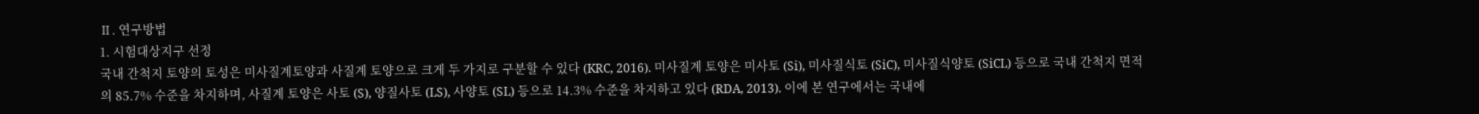Ⅱ. 연구방법
1. 시험대상지구 선정
국내 간척지 토양의 토성은 미사질계토양과 사질계 토양으로 크게 두 가지로 구분할 수 있다 (KRC, 2016). 미사질계 토양은 미사토 (Si), 미사질식토 (SiC), 미사질식양토 (SiCL) 등으로 국내 간척지 면적의 85.7% 수준을 차지하며, 사질계 토양은 사토 (S), 양질사토 (LS), 사양토 (SL) 등으로 14.3% 수준을 차지하고 있다 (RDA, 2013). 이에 본 연구에서는 국내에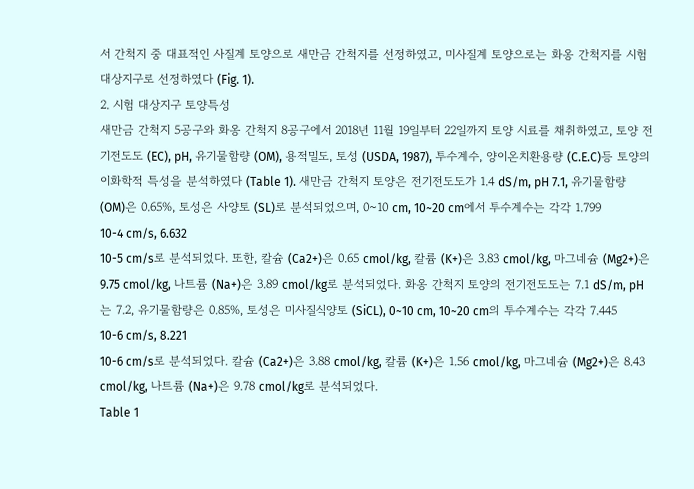서 간척지 중 대표적인 사질계 토양으로 새만금 간척지를 선정하였고, 미사질계 토양으로는 화옹 간척지를 시험대상지구로 선정하였다 (Fig. 1).
2. 시험 대상지구 토양특성
새만금 간척지 5공구와 화옹 간척지 8공구에서 2018년 11월 19일부터 22일까지 토양 시료를 채취하였고, 토양 전기전도도 (EC), pH, 유기물함량 (OM), 용적밀도, 토성 (USDA, 1987), 투수계수, 양이온치환용량 (C.E.C)등 토양의 이화학적 특성을 분석하였다 (Table 1). 새만금 간척지 토양은 전기전도도가 1.4 dS/m, pH 7.1, 유기물함량 (OM)은 0.65%, 토성은 사양토 (SL)로 분석되었으며, 0~10 cm, 10~20 cm에서 투수계수는 각각 1.799
10-4 cm/s, 6.632
10-5 cm/s로 분석되었다. 또한, 칼슘 (Ca2+)은 0.65 cmol/kg, 칼륨 (K+)은 3.83 cmol/kg, 마그네슘 (Mg2+)은 9.75 cmol/kg, 나트륨 (Na+)은 3.89 cmol/kg로 분석되었다. 화옹 간척지 토양의 전기전도도는 7.1 dS/m, pH는 7.2, 유기물함량은 0.85%, 토성은 미사질식양토 (SiCL), 0~10 cm, 10~20 cm의 투수계수는 각각 7.445
10-6 cm/s, 8.221
10-6 cm/s로 분석되었다. 칼슘 (Ca2+)은 3.88 cmol/kg, 칼륨 (K+)은 1.56 cmol/kg, 마그네슘 (Mg2+)은 8.43 cmol/kg, 나트륨 (Na+)은 9.78 cmol/kg로 분석되었다.
Table 1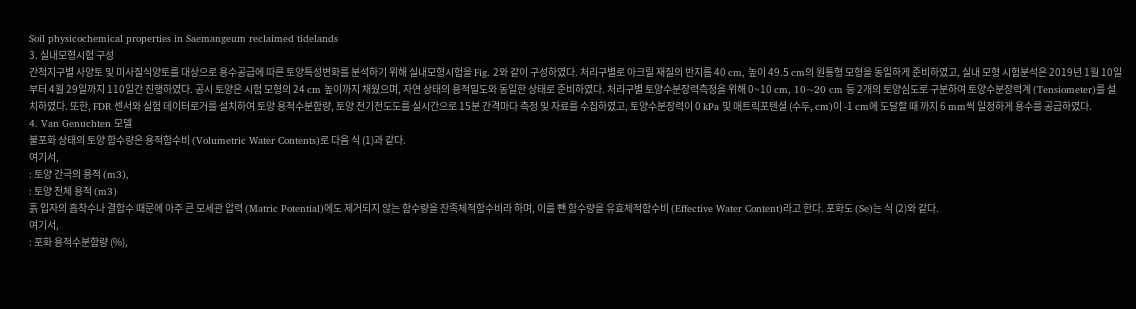Soil physicochemical properties in Saemangeum reclaimed tidelands
3. 실내모형시험 구성
간척지구별 사양토 및 미사질식양토를 대상으로 용수공급에 따른 토양특성변화를 분석하기 위해 실내모형시험을 Fig. 2와 같이 구성하였다. 처리구별로 아크릴 재질의 반지름 40 cm, 높이 49.5 cm의 원통형 모형을 동일하게 준비하였고, 실내 모형 시험분석은 2019년 1월 10일부터 4월 29일까지 110일간 진행하였다. 공시 토양은 시험 모형의 24 cm 높이까지 채웠으며, 자연 상태의 용적밀도와 동일한 상태로 준비하였다. 처리구별 토양수분장력측정을 위해 0~10 cm, 10~20 cm 등 2개의 토양심도로 구분하여 토양수분장력계 (Tensiometer)를 설치하였다. 또한, FDR 센서와 실험 데이터로거를 설치하여 토양 용적수분함량, 토양 전기전도도를 실시간으로 15분 간격마다 측정 및 자료를 수집하였고, 토양수분장력이 0 kPa 및 매트릭포텐셜 (수두, cm)이 -1 cm에 도달할 때 까지 6 mm씩 일정하게 용수를 공급하였다.
4. Van Genuchten 모델
불포화 상태의 토양 함수량은 용적함수비 (Volumetric Water Contents)로 다음 식 (1)과 같다.
여기서,
: 토양 간극의 용적 (m3),
: 토양 전체 용적 (m3)
흙 입자의 흡착수나 결합수 때문에 아주 큰 모세관 압력 (Matric Potential)에도 제거되지 않는 함수량을 잔족체적함수비라 하며, 이를 뺀 함수량을 유효체적함수비 (Effective Water Content)라고 한다. 포화도 (Se)는 식 (2)와 같다.
여기서,
: 포화 용적수분함량 (%),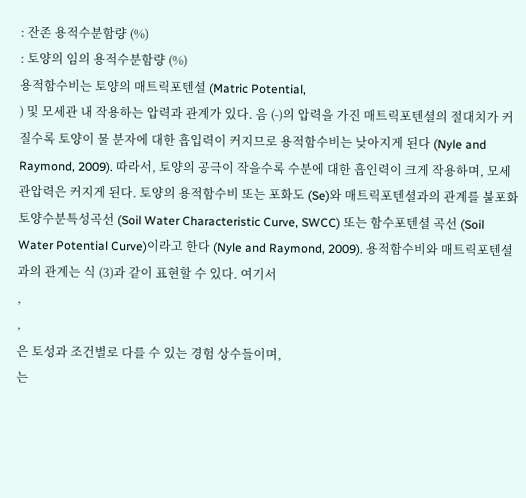: 잔존 용적수분함량 (%)
: 토양의 임의 용적수분함량 (%)
용적함수비는 토양의 매트릭포텐셜 (Matric Potential,
) 및 모세관 내 작용하는 압력과 관계가 있다. 음 (-)의 압력을 가진 매트릭포텐셜의 절대치가 커질수록 토양이 물 분자에 대한 흡입력이 커지므로 용적함수비는 낮아지게 된다 (Nyle and Raymond, 2009). 따라서, 토양의 공극이 작을수록 수분에 대한 흡인력이 크게 작용하며, 모세관압력은 커지게 된다. 토양의 용적함수비 또는 포화도 (Se)와 매트릭포텐셜과의 관계를 불포화 토양수분특성곡선 (Soil Water Characteristic Curve, SWCC) 또는 함수포텐셜 곡선 (Soil Water Potential Curve)이라고 한다 (Nyle and Raymond, 2009). 용적함수비와 매트릭포텐셜과의 관계는 식 (3)과 같이 표현할 수 있다. 여기서
,
,
은 토성과 조건별로 다를 수 있는 경험 상수들이며,
는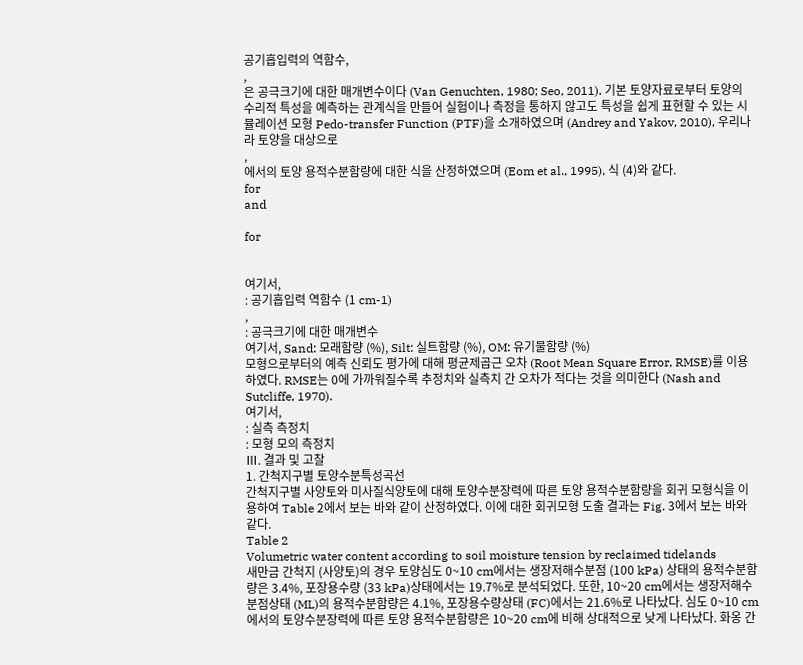공기흡입력의 역함수,
,
은 공극크기에 대한 매개변수이다 (Van Genuchten, 1980; Seo, 2011). 기본 토양자료로부터 토양의 수리적 특성을 예측하는 관계식을 만들어 실험이나 측정을 통하지 않고도 특성을 쉽게 표현할 수 있는 시뮬레이션 모형 Pedo-transfer Function (PTF)을 소개하였으며 (Andrey and Yakov, 2010), 우리나라 토양을 대상으로
,
에서의 토양 용적수분함량에 대한 식을 산정하였으며 (Eom et al., 1995), 식 (4)와 같다.
for
and

for


여기서,
: 공기흡입력 역함수 (1 cm-1)
,
: 공극크기에 대한 매개변수
여기서, Sand: 모래함량 (%), Silt: 실트함량 (%), OM: 유기물함량 (%)
모형으로부터의 예측 신뢰도 평가에 대해 평균제곱근 오차 (Root Mean Square Error, RMSE)를 이용하였다. RMSE는 0에 가까워질수록 추정치와 실측치 간 오차가 적다는 것을 의미한다 (Nash and Sutcliffe, 1970).
여기서,
: 실측 측정치
: 모형 모의 측정치
Ⅲ. 결과 및 고찰
1. 간척지구별 토양수분특성곡선
간척지구별 사양토와 미사질식양토에 대해 토양수분장력에 따른 토양 용적수분함량을 회귀 모형식을 이용하여 Table 2에서 보는 바와 같이 산정하였다. 이에 대한 회귀모형 도출 결과는 Fig. 3에서 보는 바와 같다.
Table 2
Volumetric water content according to soil moisture tension by reclaimed tidelands
새만금 간척지 (사양토)의 경우 토양심도 0~10 cm에서는 생장저해수분점 (100 kPa) 상태의 용적수분함량은 3.4%, 포장용수량 (33 kPa)상태에서는 19.7%로 분석되었다. 또한, 10~20 cm에서는 생장저해수분점상태 (ML)의 용적수분함량은 4.1%, 포장용수량상태 (FC)에서는 21.6%로 나타났다. 심도 0~10 cm에서의 토양수분장력에 따른 토양 용적수분함량은 10~20 cm에 비해 상대적으로 낮게 나타났다. 화옹 간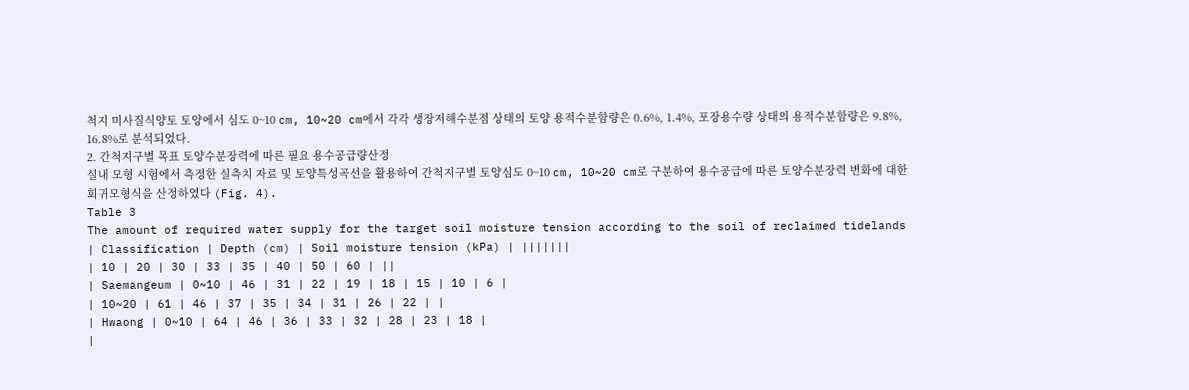척지 미사질식양토 토양에서 심도 0~10 cm, 10~20 cm에서 각각 생장저해수분점 상태의 토양 용적수분함량은 0.6%, 1.4%, 포장용수량 상태의 용적수분함량은 9.8%, 16.8%로 분석되었다.
2. 간척지구별 목표 토양수분장력에 따른 필요 용수공급량산정
실내 모형 시험에서 측정한 실측치 자료 및 토양특성곡선을 활용하여 간척지구별 토양심도 0~10 cm, 10~20 cm로 구분하여 용수공급에 따른 토양수분장력 변화에 대한 회귀모형식을 산정하였다 (Fig. 4).
Table 3
The amount of required water supply for the target soil moisture tension according to the soil of reclaimed tidelands
| Classification | Depth (cm) | Soil moisture tension (kPa) | |||||||
| 10 | 20 | 30 | 33 | 35 | 40 | 50 | 60 | ||
| Saemangeum | 0~10 | 46 | 31 | 22 | 19 | 18 | 15 | 10 | 6 |
| 10~20 | 61 | 46 | 37 | 35 | 34 | 31 | 26 | 22 | |
| Hwaong | 0~10 | 64 | 46 | 36 | 33 | 32 | 28 | 23 | 18 |
|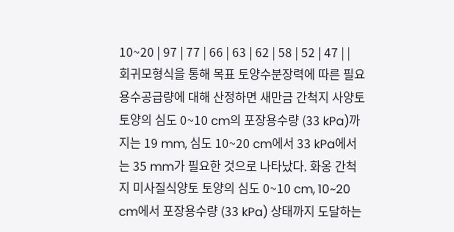10~20 | 97 | 77 | 66 | 63 | 62 | 58 | 52 | 47 | |
회귀모형식을 통해 목표 토양수분장력에 따른 필요 용수공급량에 대해 산정하면 새만금 간척지 사양토 토양의 심도 0~10 cm의 포장용수량 (33 kPa)까지는 19 mm, 심도 10~20 cm에서 33 kPa에서는 35 mm가 필요한 것으로 나타났다. 화옹 간척지 미사질식양토 토양의 심도 0~10 cm, 10~20 cm에서 포장용수량 (33 kPa) 상태까지 도달하는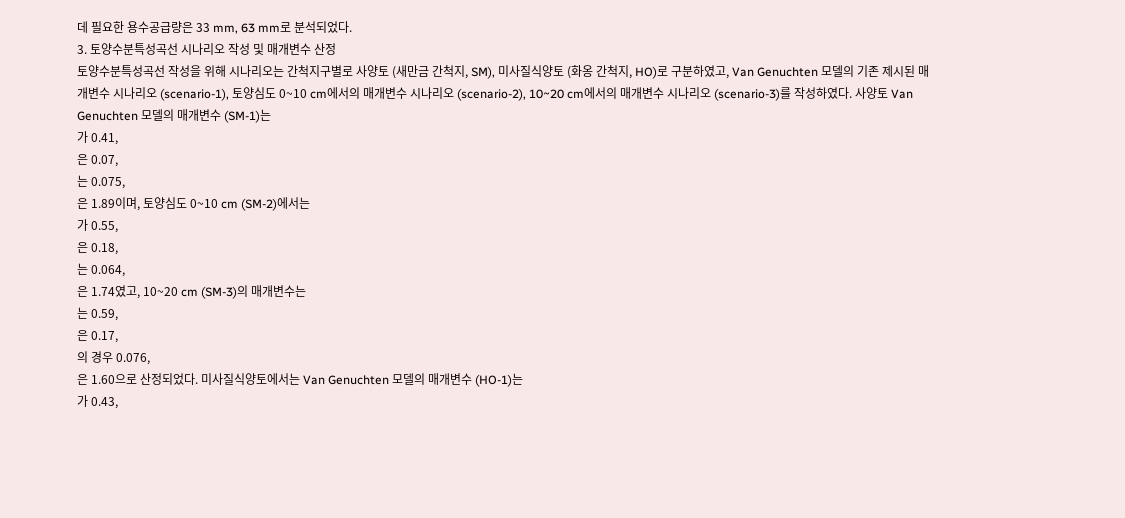데 필요한 용수공급량은 33 mm, 63 mm로 분석되었다.
3. 토양수분특성곡선 시나리오 작성 및 매개변수 산정
토양수분특성곡선 작성을 위해 시나리오는 간척지구별로 사양토 (새만금 간척지, SM), 미사질식양토 (화옹 간척지, HO)로 구분하였고, Van Genuchten 모델의 기존 제시된 매개변수 시나리오 (scenario-1), 토양심도 0~10 cm에서의 매개변수 시나리오 (scenario-2), 10~20 cm에서의 매개변수 시나리오 (scenario-3)를 작성하였다. 사양토 Van Genuchten 모델의 매개변수 (SM-1)는
가 0.41,
은 0.07,
는 0.075,
은 1.89이며, 토양심도 0~10 cm (SM-2)에서는
가 0.55,
은 0.18,
는 0.064,
은 1.74였고, 10~20 cm (SM-3)의 매개변수는
는 0.59,
은 0.17,
의 경우 0.076,
은 1.60으로 산정되었다. 미사질식양토에서는 Van Genuchten 모델의 매개변수 (HO-1)는
가 0.43,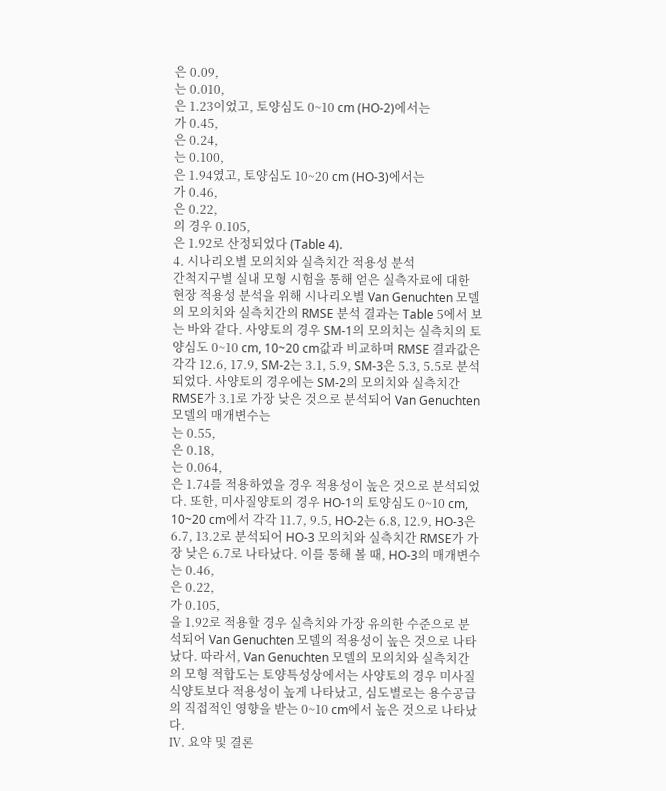은 0.09,
는 0.010,
은 1.23이었고, 토양심도 0~10 cm (HO-2)에서는
가 0.45,
은 0.24,
는 0.100,
은 1.94였고, 토양심도 10~20 cm (HO-3)에서는
가 0.46,
은 0.22,
의 경우 0.105,
은 1.92로 산정되었다 (Table 4).
4. 시나리오별 모의치와 실측치간 적용성 분석
간척지구별 실내 모형 시험을 통해 얻은 실측자료에 대한 현장 적용성 분석을 위해 시나리오별 Van Genuchten 모델의 모의치와 실측치간의 RMSE 분석 결과는 Table 5에서 보는 바와 같다. 사양토의 경우 SM-1의 모의치는 실측치의 토양심도 0~10 cm, 10~20 cm값과 비교하며 RMSE 결과값은 각각 12.6, 17.9, SM-2는 3.1, 5.9, SM-3은 5.3, 5.5로 분석되었다. 사양토의 경우에는 SM-2의 모의치와 실측치간 RMSE가 3.1로 가장 낮은 것으로 분석되어 Van Genuchten 모델의 매개변수는
는 0.55,
은 0.18,
는 0.064,
은 1.74를 적용하였을 경우 적용성이 높은 것으로 분석되었다. 또한, 미사질양토의 경우 HO-1의 토양심도 0~10 cm, 10~20 cm에서 각각 11.7, 9.5, HO-2는 6.8, 12.9, HO-3은 6.7, 13.2로 분석되어 HO-3 모의치와 실측치간 RMSE가 가장 낮은 6.7로 나타났다. 이를 통해 볼 때, HO-3의 매개변수
는 0.46,
은 0.22,
가 0.105,
을 1.92로 적용할 경우 실측치와 가장 유의한 수준으로 분석되어 Van Genuchten 모델의 적용성이 높은 것으로 나타났다. 따라서, Van Genuchten 모델의 모의치와 실측치간의 모형 적합도는 토양특성상에서는 사양토의 경우 미사질식양토보다 적용성이 높게 나타났고, 심도별로는 용수공급의 직접적인 영향을 받는 0~10 cm에서 높은 것으로 나타났다.
Ⅳ. 요약 및 결론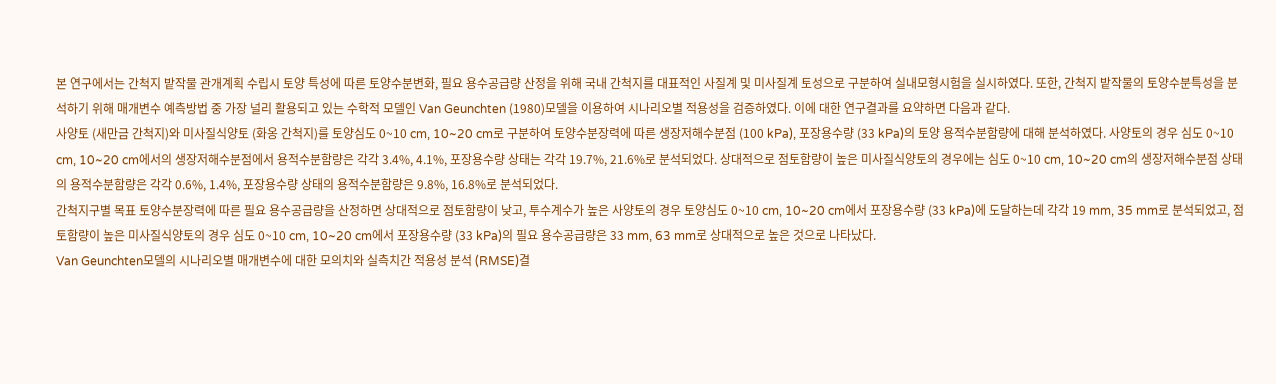본 연구에서는 간척지 밭작물 관개계획 수립시 토양 특성에 따른 토양수분변화, 필요 용수공급량 산정을 위해 국내 간척지를 대표적인 사질계 및 미사질계 토성으로 구분하여 실내모형시험을 실시하였다. 또한, 간척지 밭작물의 토양수분특성을 분석하기 위해 매개변수 예측방법 중 가장 널리 활용되고 있는 수학적 모델인 Van Geunchten (1980)모델을 이용하여 시나리오별 적용성을 검증하였다. 이에 대한 연구결과를 요약하면 다음과 같다.
사양토 (새만금 간척지)와 미사질식양토 (화옹 간척지)를 토양심도 0~10 cm, 10~20 cm로 구분하여 토양수분장력에 따른 생장저해수분점 (100 kPa), 포장용수량 (33 kPa)의 토양 용적수분함량에 대해 분석하였다. 사양토의 경우 심도 0~10 cm, 10~20 cm에서의 생장저해수분점에서 용적수분함량은 각각 3.4%, 4.1%, 포장용수량 상태는 각각 19.7%, 21.6%로 분석되었다. 상대적으로 점토함량이 높은 미사질식양토의 경우에는 심도 0~10 cm, 10~20 cm의 생장저해수분점 상태의 용적수분함량은 각각 0.6%, 1.4%, 포장용수량 상태의 용적수분함량은 9.8%, 16.8%로 분석되었다.
간척지구별 목표 토양수분장력에 따른 필요 용수공급량을 산정하면 상대적으로 점토함량이 낮고, 투수계수가 높은 사양토의 경우 토양심도 0~10 cm, 10~20 cm에서 포장용수량 (33 kPa)에 도달하는데 각각 19 mm, 35 mm로 분석되었고, 점토함량이 높은 미사질식양토의 경우 심도 0~10 cm, 10~20 cm에서 포장용수량 (33 kPa)의 필요 용수공급량은 33 mm, 63 mm로 상대적으로 높은 것으로 나타났다.
Van Geunchten모델의 시나리오별 매개변수에 대한 모의치와 실측치간 적용성 분석 (RMSE)결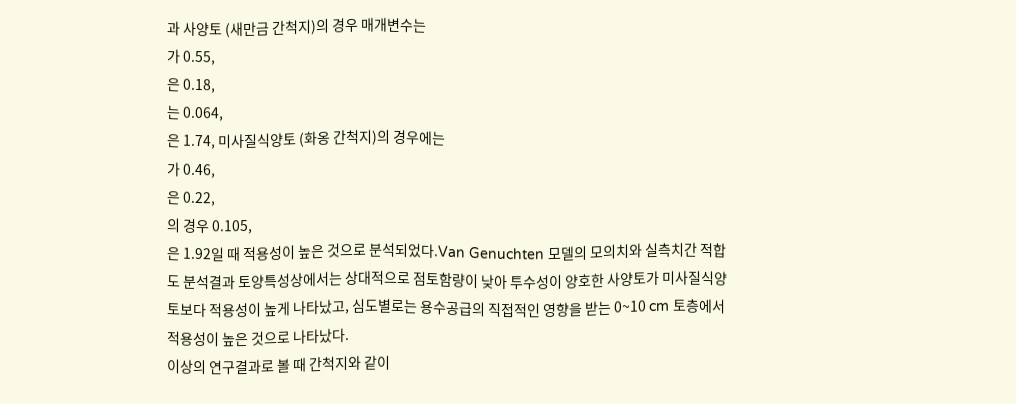과 사양토 (새만금 간척지)의 경우 매개변수는
가 0.55,
은 0.18,
는 0.064,
은 1.74, 미사질식양토 (화옹 간척지)의 경우에는
가 0.46,
은 0.22,
의 경우 0.105,
은 1.92일 때 적용성이 높은 것으로 분석되었다.Van Genuchten 모델의 모의치와 실측치간 적합도 분석결과 토양특성상에서는 상대적으로 점토함량이 낮아 투수성이 양호한 사양토가 미사질식양토보다 적용성이 높게 나타났고, 심도별로는 용수공급의 직접적인 영향을 받는 0~10 cm 토층에서 적용성이 높은 것으로 나타났다.
이상의 연구결과로 볼 때 간척지와 같이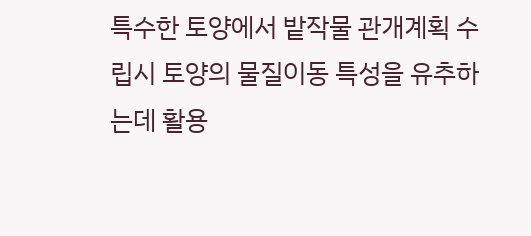특수한 토양에서 밭작물 관개계획 수립시 토양의 물질이동 특성을 유추하는데 활용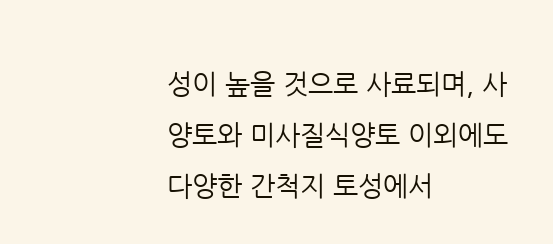성이 높을 것으로 사료되며, 사양토와 미사질식양토 이외에도 다양한 간척지 토성에서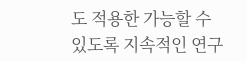도 적용한 가능할 수 있도록 지속적인 연구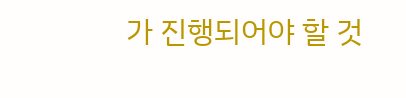가 진행되어야 할 것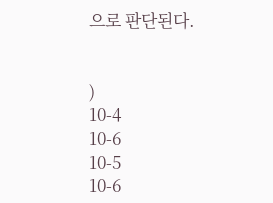으로 판단된다.


)
10-4
10-6
10-5
10-6